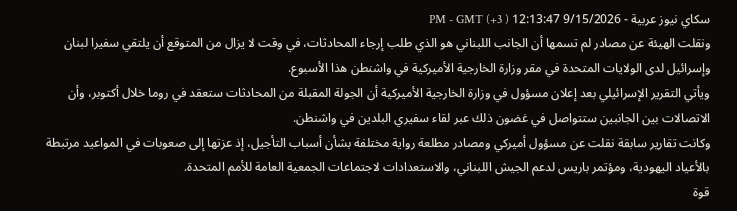سكاي نيوز عربية - 9/15/2026 12:13:47 PM - GMT (+3 )
ونقلت الهيئة عن مصادر لم تسمها أن الجانب اللبناني هو الذي طلب إرجاء المحادثات، في وقت لا يزال من المتوقع أن يلتقي سفيرا لبنان وإسرائيل لدى الولايات المتحدة في مقر وزارة الخارجية الأميركية في واشنطن هذا الأسبوع.
ويأتي التقرير الإسرائيلي بعد إعلان مسؤول في وزارة الخارجية الأميركية أن الجولة المقبلة من المحادثات ستعقد في روما خلال أكتوبر، وأن الاتصالات بين الجانبين ستتواصل في غضون ذلك عبر لقاء سفيري البلدين في واشنطن.
وكانت تقارير سابقة نقلت عن مسؤول أميركي ومصادر مطلعة رواية مختلفة بشأن أسباب التأجيل، إذ عزتها إلى صعوبات في المواعيد مرتبطة بالأعياد اليهودية، ومؤتمر باريس لدعم الجيش اللبناني، والاستعدادات لاجتماعات الجمعية العامة للأمم المتحدة.
قوة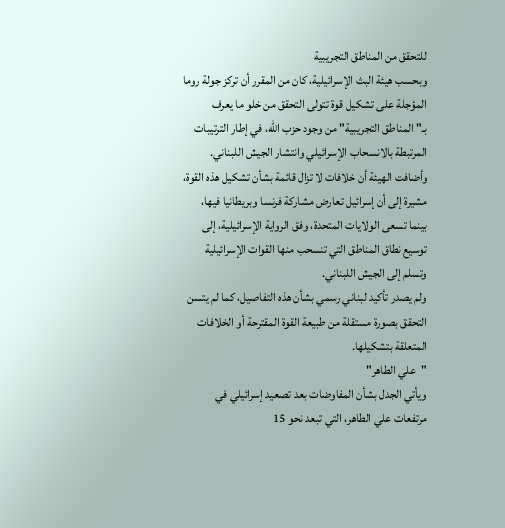للتحقق من المناطق التجريبية
وبحسب هيئة البث الإسرائيلية، كان من المقرر أن تركز جولة روما المؤجلة على تشكيل قوة تتولى التحقق من خلو ما يعرف بـ"المناطق التجريبية" من وجود حزب الله، في إطار الترتيبات المرتبطة بالانسحاب الإسرائيلي وانتشار الجيش اللبناني.
وأضافت الهيئة أن خلافات لا تزال قائمة بشأن تشكيل هذه القوة، مشيرة إلى أن إسرائيل تعارض مشاركة فرنسا وبريطانيا فيها، بينما تسعى الولايات المتحدة، وفق الرواية الإسرائيلية، إلى توسيع نطاق المناطق التي تنسحب منها القوات الإسرائيلية وتسلم إلى الجيش اللبناني.
ولم يصدر تأكيد لبناني رسمي بشأن هذه التفاصيل، كما لم يتسن التحقق بصورة مستقلة من طبيعة القوة المقترحة أو الخلافات المتعلقة بتشكيلها.
"علي الطاهر"
ويأتي الجدل بشأن المفاوضات بعد تصعيد إسرائيلي في مرتفعات علي الطاهر، التي تبعد نحو 15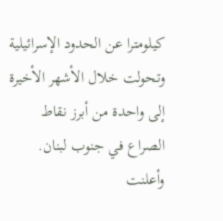كيلومترا عن الحدود الإسرائيلية وتحولت خلال الأشهر الأخيرة إلى واحدة من أبرز نقاط الصراع في جنوب لبنان.
وأعلنت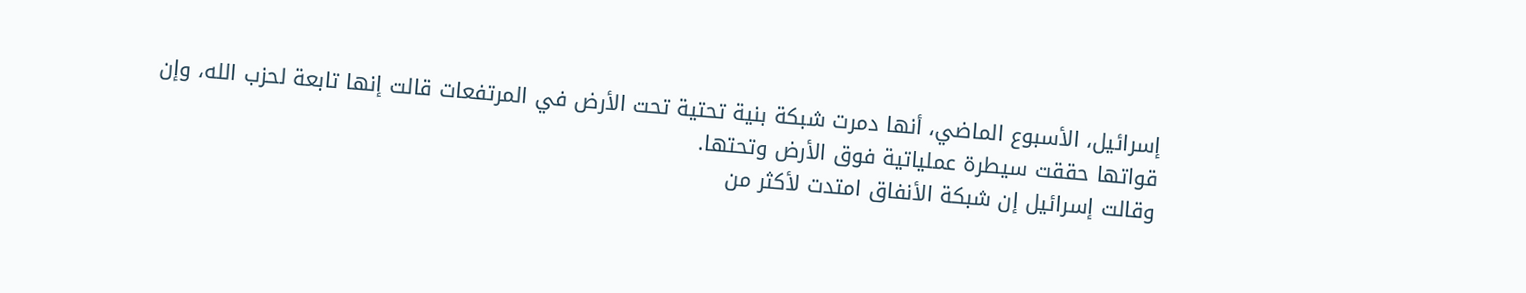إسرائيل، الأسبوع الماضي، أنها دمرت شبكة بنية تحتية تحت الأرض في المرتفعات قالت إنها تابعة لحزب الله، وإن قواتها حققت سيطرة عملياتية فوق الأرض وتحتها.
وقالت إسرائيل إن شبكة الأنفاق امتدت لأكثر من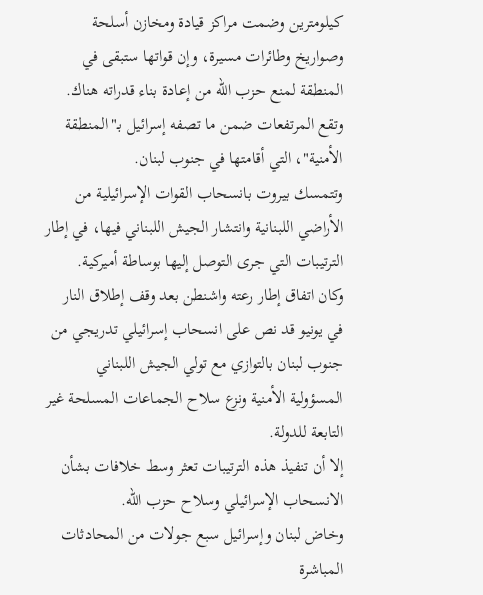كيلومترين وضمت مراكز قيادة ومخازن أسلحة وصواريخ وطائرات مسيرة، وإن قواتها ستبقى في المنطقة لمنع حزب الله من إعادة بناء قدراته هناك.
وتقع المرتفعات ضمن ما تصفه إسرائيل بـ"المنطقة الأمنية"، التي أقامتها في جنوب لبنان.
وتتمسك بيروت بانسحاب القوات الإسرائيلية من الأراضي اللبنانية وانتشار الجيش اللبناني فيها، في إطار الترتيبات التي جرى التوصل إليها بوساطة أميركية.
وكان اتفاق إطار رعته واشنطن بعد وقف إطلاق النار في يونيو قد نص على انسحاب إسرائيلي تدريجي من جنوب لبنان بالتوازي مع تولي الجيش اللبناني المسؤولية الأمنية ونزع سلاح الجماعات المسلحة غير التابعة للدولة.
إلا أن تنفيذ هذه الترتيبات تعثر وسط خلافات بشأن الانسحاب الإسرائيلي وسلاح حزب الله.
وخاض لبنان وإسرائيل سبع جولات من المحادثات المباشرة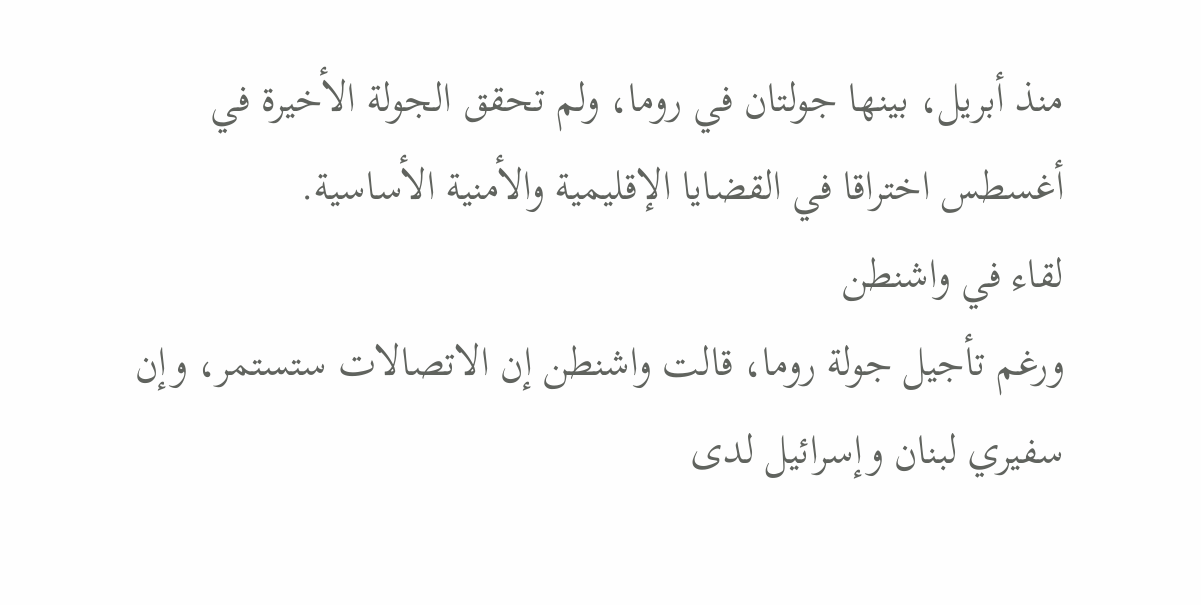منذ أبريل، بينها جولتان في روما، ولم تحقق الجولة الأخيرة في أغسطس اختراقا في القضايا الإقليمية والأمنية الأساسية.
لقاء في واشنطن
ورغم تأجيل جولة روما، قالت واشنطن إن الاتصالات ستستمر، وإن سفيري لبنان وإسرائيل لدى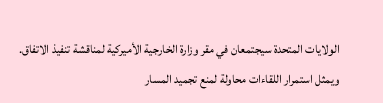الولايات المتحدة سيجتمعان في مقر وزارة الخارجية الأميركية لمناقشة تنفيذ الاتفاق.
ويمثل استمرار اللقاءات محاولة لمنع تجميد المسار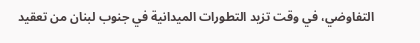التفاوضي، في وقت تزيد التطورات الميدانية في جنوب لبنان من تعقيد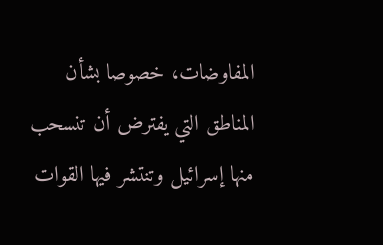المفاوضات، خصوصا بشأن المناطق التي يفترض أن تنسحب منها إسرائيل وتنتشر فيها القوات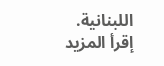اللبنانية.
إقرأ المزيد